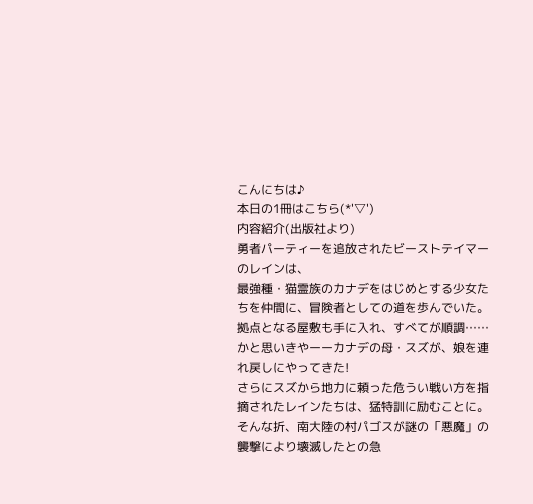こんにちは♪
本日の1冊はこちら(*'▽')
内容紹介(出版社より)
勇者パーティーを追放されたビーストテイマーのレインは、
最強種・猫霊族のカナデをはじめとする少女たちを仲間に、冒険者としての道を歩んでいた。
拠点となる屋敷も手に入れ、すべてが順調……かと思いきやーーカナデの母・スズが、娘を連れ戻しにやってきた!
さらにスズから地力に頼った危うい戦い方を指摘されたレインたちは、猛特訓に励むことに。
そんな折、南大陸の村パゴスが謎の「悪魔」の襲撃により壊滅したとの急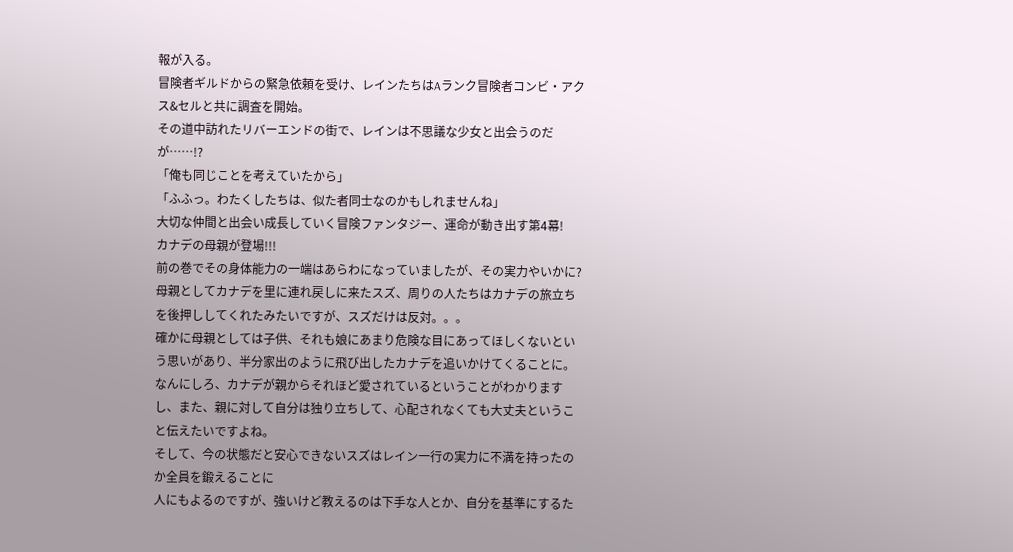報が入る。
冒険者ギルドからの緊急依頼を受け、レインたちはAランク冒険者コンビ・アクス&セルと共に調査を開始。
その道中訪れたリバーエンドの街で、レインは不思議な少女と出会うのだが……!?
「俺も同じことを考えていたから」
「ふふっ。わたくしたちは、似た者同士なのかもしれませんね」
大切な仲間と出会い成長していく冒険ファンタジー、運命が動き出す第4幕!
カナデの母親が登場!!!
前の巻でその身体能力の一端はあらわになっていましたが、その実力やいかに?
母親としてカナデを里に連れ戻しに来たスズ、周りの人たちはカナデの旅立ちを後押ししてくれたみたいですが、スズだけは反対。。。
確かに母親としては子供、それも娘にあまり危険な目にあってほしくないという思いがあり、半分家出のように飛び出したカナデを追いかけてくることに。
なんにしろ、カナデが親からそれほど愛されているということがわかりますし、また、親に対して自分は独り立ちして、心配されなくても大丈夫ということ伝えたいですよね。
そして、今の状態だと安心できないスズはレイン一行の実力に不満を持ったのか全員を鍛えることに
人にもよるのですが、強いけど教えるのは下手な人とか、自分を基準にするた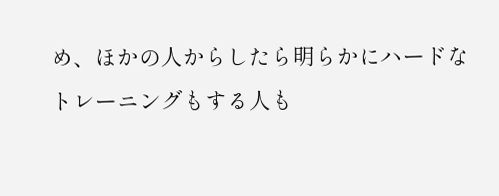め、ほかの人からしたら明らかにハードなトレーニングもする人も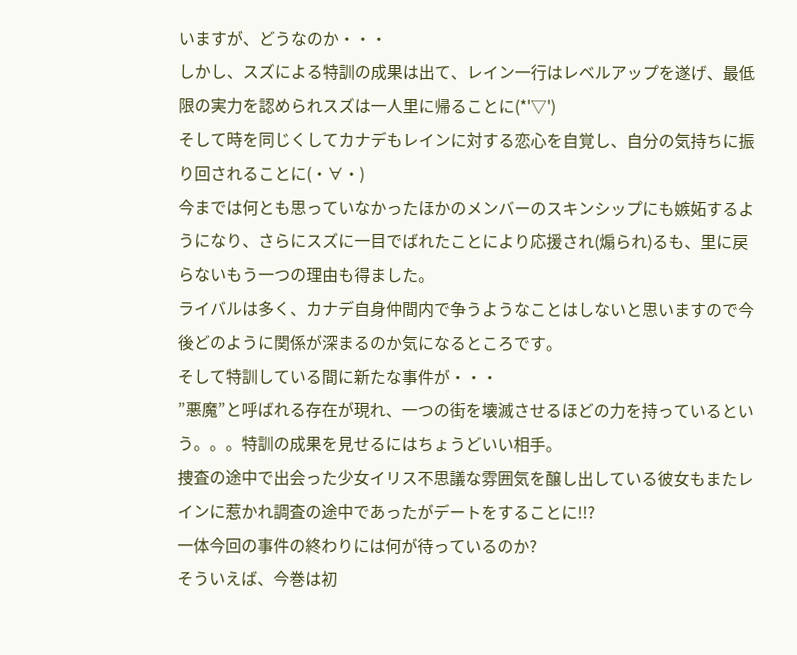いますが、どうなのか・・・
しかし、スズによる特訓の成果は出て、レイン一行はレベルアップを遂げ、最低限の実力を認められスズは一人里に帰ることに(*'▽')
そして時を同じくしてカナデもレインに対する恋心を自覚し、自分の気持ちに振り回されることに(・∀・)
今までは何とも思っていなかったほかのメンバーのスキンシップにも嫉妬するようになり、さらにスズに一目でばれたことにより応援され(煽られ)るも、里に戻らないもう一つの理由も得ました。
ライバルは多く、カナデ自身仲間内で争うようなことはしないと思いますので今後どのように関係が深まるのか気になるところです。
そして特訓している間に新たな事件が・・・
”悪魔”と呼ばれる存在が現れ、一つの街を壊滅させるほどの力を持っているという。。。特訓の成果を見せるにはちょうどいい相手。
捜査の途中で出会った少女イリス不思議な雰囲気を醸し出している彼女もまたレインに惹かれ調査の途中であったがデートをすることに!!?
一体今回の事件の終わりには何が待っているのか?
そういえば、今巻は初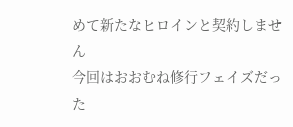めて新たなヒロインと契約しません
今回はおおむね修行フェイズだった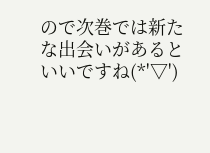ので次巻では新たな出会いがあるといいですね(*'▽')